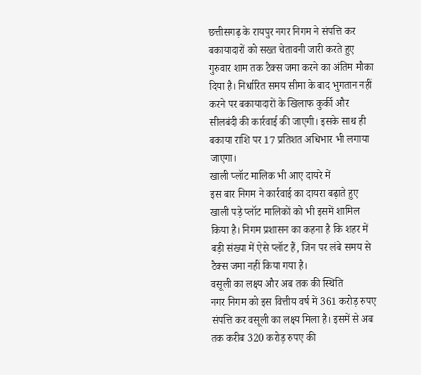छत्तीसगढ़ के रायपुर नगर निगम ने संपत्ति कर बकायादारों को सख्त चेतावनी जारी करते हुए गुरुवार शाम तक टैक्स जमा करने का अंतिम मौका दिया है। निर्धारित समय सीमा के बाद भुगतान नहीं करने पर बकायादारों के खिलाफ कुर्की और सीलबंदी की कार्रवाई की जाएगी। इसके साथ ही बकाया राशि पर 17 प्रतिशत अधिभार भी लगाया जाएगा।
खाली प्लॉट मालिक भी आए दायरे में
इस बार निगम ने कार्रवाई का दायरा बढ़ाते हुए खाली पड़े प्लॉट मालिकों को भी इसमें शामिल किया है। निगम प्रशासन का कहना है कि शहर में बड़ी संख्या में ऐसे प्लॉट हैं, जिन पर लंबे समय से टैक्स जमा नहीं किया गया है।
वसूली का लक्ष्य और अब तक की स्थिति
नगर निगम को इस वित्तीय वर्ष में 361 करोड़ रुपए संपत्ति कर वसूली का लक्ष्य मिला है। इसमें से अब तक करीब 320 करोड़ रुपए की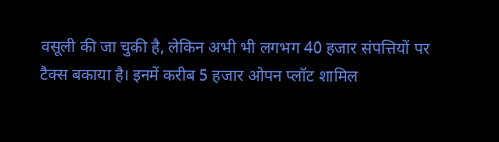वसूली की जा चुकी है, लेकिन अभी भी लगभग 40 हजार संपत्तियों पर टैक्स बकाया है। इनमें करीब 5 हजार ओपन प्लॉट शामिल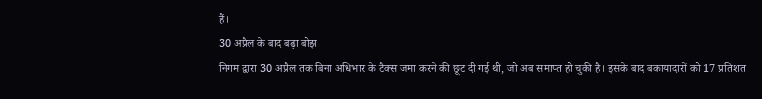हैं।
30 अप्रैल के बाद बढ़ा बोझ
निगम द्वारा 30 अप्रैल तक बिना अधिभार के टैक्स जमा करने की छूट दी गई थी, जो अब समाप्त हो चुकी है। इसके बाद बकायादारों को 17 प्रतिशत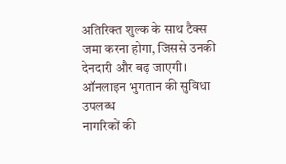अतिरिक्त शुल्क के साथ टैक्स जमा करना होगा, जिससे उनकी देनदारी और बढ़ जाएगी।
ऑनलाइन भुगतान की सुविधा उपलब्ध
नागरिकों की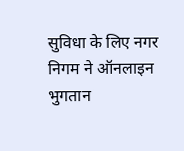सुविधा के लिए नगर निगम ने ऑनलाइन भुगतान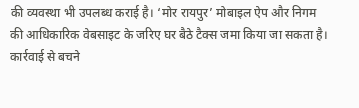की व्यवस्था भी उपलब्ध कराई है। ‘मोर रायपुर’ मोबाइल ऐप और निगम की आधिकारिक वेबसाइट के जरिए घर बैठे टैक्स जमा किया जा सकता है।
कार्रवाई से बचने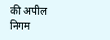की अपील
निगम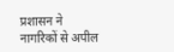प्रशासन ने नागरिकों से अपील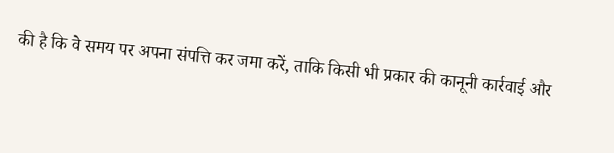की है कि वे समय पर अपना संपत्ति कर जमा करें, ताकि किसी भी प्रकार की कानूनी कार्रवाई और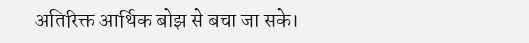अतिरिक्त आर्थिक बोझ से बचा जा सके।